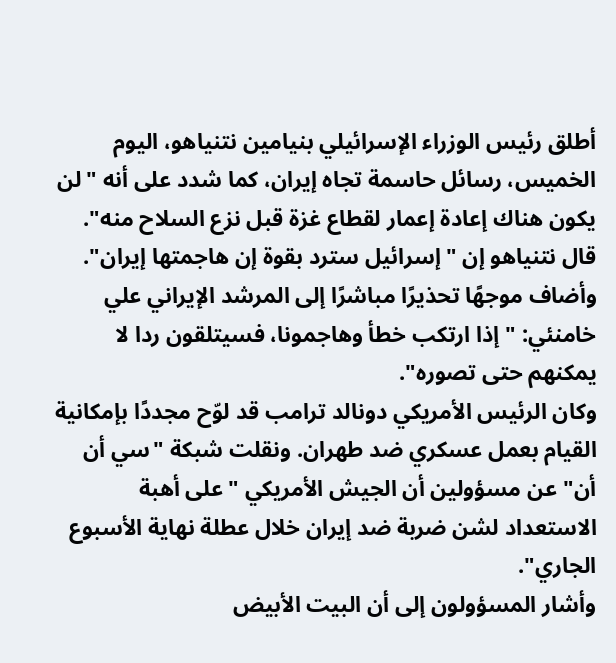أطلق رئيس الوزراء الإسرائيلي بنيامين نتنياهو، اليوم الخميس، رسائل حاسمة تجاه إيران، كما شدد على أنه "لن يكون هناك إعادة إعمار لقطاع غزة قبل نزع السلاح منه".
قال نتنياهو إن "إسرائيل سترد بقوة إن هاجمتها إيران". وأضاف موجهًا تحذيرًا مباشرًا إلى المرشد الإيراني علي خامنئي: "إذا ارتكب خطأ وهاجمونا، فسيتلقون ردا لا يمكنهم حتى تصوره".
وكان الرئيس الأمريكي دونالد ترامب قد لوّح مجددًا بإمكانية القيام بعمل عسكري ضد طهران. ونقلت شبكة "سي أن أن" عن مسؤولين أن الجيش الأمريكي "على أهبة الاستعداد لشن ضربة ضد إيران خلال عطلة نهاية الأسبوع الجاري".
وأشار المسؤولون إلى أن البيت الأبيض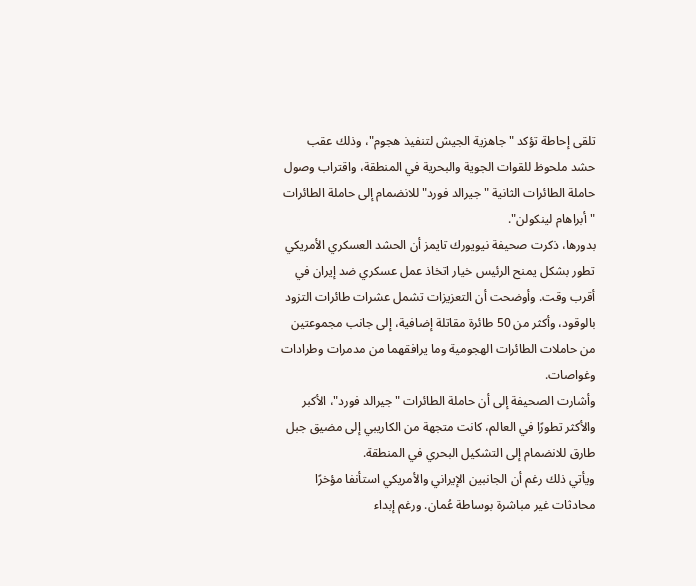تلقى إحاطة تؤكد "جاهزية الجيش لتنفيذ هجوم"، وذلك عقب حشد ملحوظ للقوات الجوية والبحرية في المنطقة، واقتراب وصول حاملة الطائرات الثانية "جيرالد فورد" للانضمام إلى حاملة الطائرات "أبراهام لينكولن".
بدورها، ذكرت صحيفة نيويورك تايمز أن الحشد العسكري الأمريكي تطور بشكل يمنح الرئيس خيار اتخاذ عمل عسكري ضد إيران في أقرب وقت. وأوضحت أن التعزيزات تشمل عشرات طائرات التزود بالوقود، وأكثر من 50 طائرة مقاتلة إضافية، إلى جانب مجموعتين من حاملات الطائرات الهجومية وما يرافقهما من مدمرات وطرادات وغواصات.
وأشارت الصحيفة إلى أن حاملة الطائرات "جيرالد فورد"، الأكبر والأكثر تطورًا في العالم، كانت متجهة من الكاريبي إلى مضيق جبل طارق للانضمام إلى التشكيل البحري في المنطقة.
ويأتي ذلك رغم أن الجانبين الإيراني والأمريكي استأنفا مؤخرًا محادثات غير مباشرة بوساطة عُمان. ورغم إبداء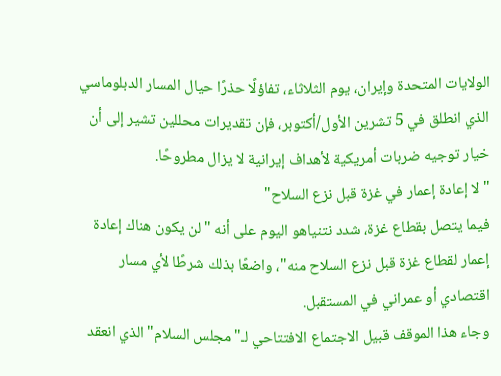الولايات المتحدة وإيران، يوم الثلاثاء، تفاؤلًا حذرًا حيال المسار الدبلوماسي الذي انطلق في 5 تشرين الأول/أكتوبر، فإن تقديرات محللين تشير إلى أن خيار توجيه ضربات أمريكية لأهداف إيرانية لا يزال مطروحًا.
"لا إعادة إعمار في غزة قبل نزع السلاح"
فيما يتصل بقطاع غزة، شدد نتنياهو اليوم على أنه "لن يكون هناك إعادة إعمار لقطاع غزة قبل نزع السلاح منه"، واضعًا بذلك شرطًا لأي مسار اقتصادي أو عمراني في المستقبل.
وجاء هذا الموقف قبيل الاجتماع الافتتاحي لـ"مجلس السلام" الذي انعقد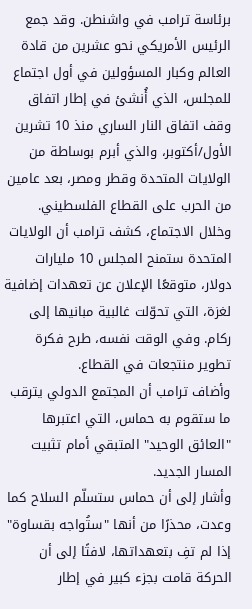برئاسة ترامب في واشنطن. وقد جمع الرئيس الأمريكي نحو عشرين من قادة العالم وكبار المسؤولين في أول اجتماع للمجلس، الذي أُنشئ في إطار اتفاق وقف اتفاق النار الساري منذ 10 تشرين الأول/أكتوبر، والذي أبرم بوساطة من الولايات المتحدة وقطر ومصر، بعد عامين من الحرب على القطاع الفلسطيني.
وخلال الاجتماع، كشف ترامب أن الولايات المتحدة ستمنح المجلس 10 مليارات دولار، متوقعًا الإعلان عن تعهدات إضافية لغزة، التي تحوّلت غالبية مبانيها إلى ركام. وفي الوقت نفسه، طرح فكرة تطوير منتجعات في القطاع.
وأضاف ترامب أن المجتمع الدولي يترقب ما ستقوم به حماس، التي اعتبرها "العائق الوحيد" المتبقي أمام تثبيت المسار الجديد.
وأشار إلى أن حماس ستسلّم السلاح كما وعدت، محذرًا من أنها "ستُواجه بقساوة" إذا لم تفِ بتعهداتها، لافتًا إلى أن الحركة قامت بجزء كبير في إطار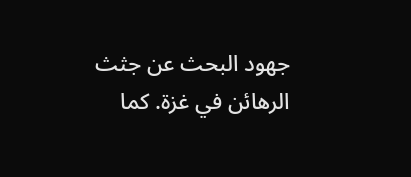جهود البحث عن جثث الرهائن في غزة. كما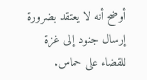أوضح أنه لا يعتقد بضرورة إرسال جنود إلى غزة للقضاء على حماس.